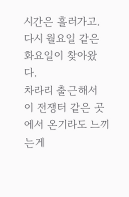시간은 흘러가고.
다시 월요일 같은 화요일이 찾아왔다.
차라리 출근해서 이 전쟁터 같은 곳에서 온기라도 느끼는게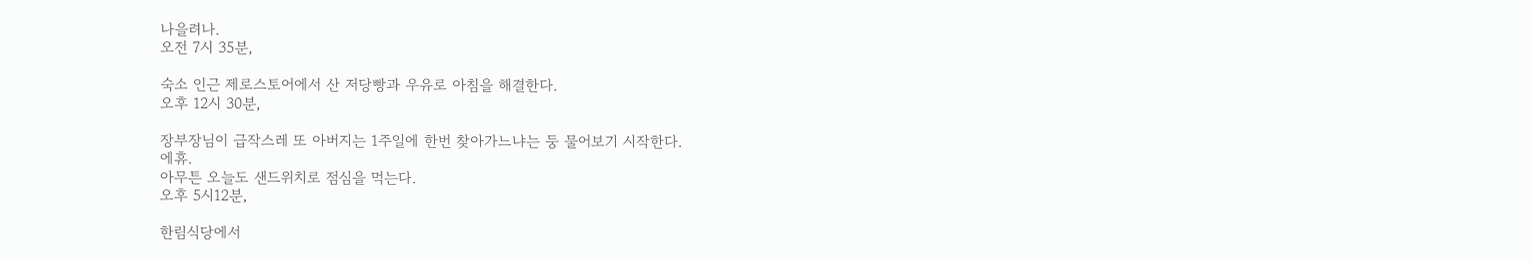나을려나.
오전 7시 35분,

숙소 인근 제로스토어에서 산 저당빵과 우유로 아침을 해결한다.
오후 12시 30분,

장부장님이 급작스레 또 아버지는 1주일에 한번 찾아가느냐는 둥 물어보기 시작한다.
에휴.
아무튼 오늘도 샌드위치로 점심을 먹는다.
오후 5시12분,

한림식당에서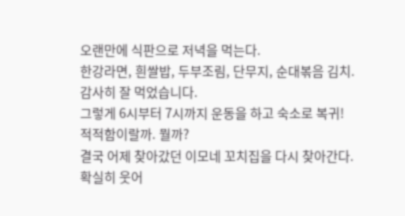오랜만에 식판으로 저녁을 먹는다.
한강라면, 흰쌀밥, 두부조림, 단무지, 순대볶음 김치.
감사히 잘 먹었습니다.
그렇게 6시부터 7시까지 운동을 하고 숙소로 복귀!
적적함이랄까. 뭘까?
결국 어제 찾아갔던 이모네 꼬치집을 다시 찾아간다.
확실히 웃어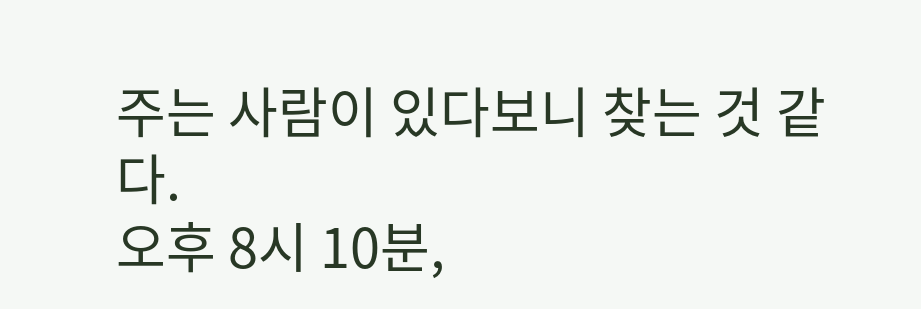주는 사람이 있다보니 찾는 것 같다.
오후 8시 10분,